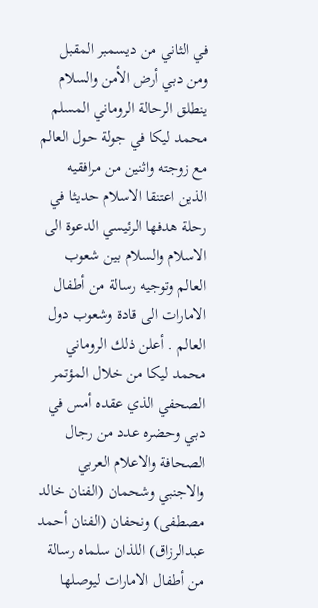في الثاني من ديسمبر المقبل ومن دبي أرض الأمن والسلام ينطلق الرحالة الروماني المسلم محمد ليكا في جولة حول العالم مع زوجته واثنين من مرافقيه الذين اعتنقا الاسلام حديثا في رحلة هدفها الرئيسي الدعوة الى الاسلام والسلام بين شعوب العالم وتوجيه رسالة من أطفال الامارات الى قادة وشعوب دول العالم . أعلن ذلك الروماني محمد ليكا من خلال المؤتمر الصحفي الذي عقده أمس في دبي وحضره عدد من رجال الصحافة والاعلام العربي والاجنبي وشحمان (الفنان خالد مصطفى) ونحفان (الفنان أحمد عبدالرزاق) اللذان سلماه رسالة من أطفال الامارات ليوصلها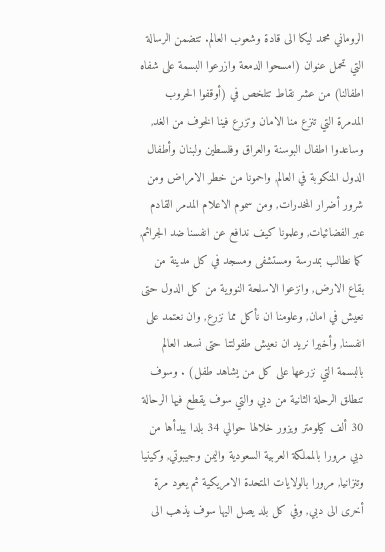الروماني محمد ليكا الى قادة وشعوب العالم. تتضمن الرسالة التي تحمل عنوان (امسحوا الدمعة وازرعوا البسمة على شفاه اطفالنا) من عشر نقاط تتلخص في (أوقفوا الحروب المدمرة التي تنزع منا الامان وتزرع فينا الخوف من الغد, وساعدوا اطفال البوسنة والعراق وفلسطين ولبنان وأطفال الدول المنكوبة في العالم, واحمونا من خطر الامراض ومن شرور أضرار المخدرات, ومن سموم الاعلام المدمر القادم عبر الفضائيات, وعلمونا كيف ندافع عن انفسنا ضد الجرائم, كما نطالب بمدرسة ومستشفى ومسجد في كل مدينة من بقاع الارض, وانزعوا الاسلحة النووية من كل الدول حتى نعيش في امان, وعلومنا ان نأكل مما نزرع, وان نعتمد على انفسنا, وأخيرا نريد ان نعيش طفولتنا حتى نسعد العالم بالبسمة التي نزرعها على كل من يشاهد طفل) . وسوف تنطلق الرحلة الثانية من دبي والتي سوف يقطع فيها الرحالة 30 ألف كيلومتر ويزور خلالها حوالي 34 بلدا يبدأها من دبي مرورا بالمملكة العربية السعودية واليمن وجيبوتي, وكينيا وتنزانيا, مرورا بالولايات المتحدة الامريكية ثم يعود مرة أخرى الى دبي, وفي كل بلد يصل اليها سوف يذهب الى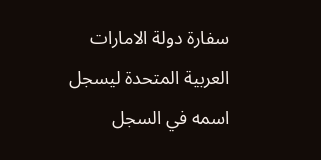سفارة دولة الامارات العربية المتحدة ليسجل اسمه في السجل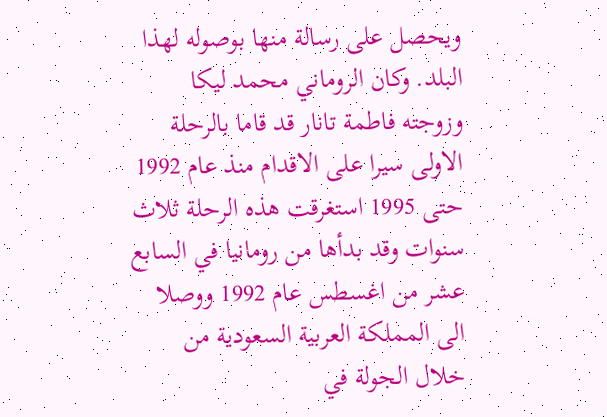ويحصل على رسالة منها بوصوله لهذا البلد. وكان الروماني محمد ليكا وزوجته فاطمة تانار قد قاما بالرحلة الاولى سيرا على الاقدام منذ عام 1992 حتى 1995 استغرقت هذه الرحلة ثلاث سنوات وقد بدأها من رومانيا في السابع عشر من اغسطس عام 1992 ووصلا الى المملكة العربية السعودية من خلال الجولة في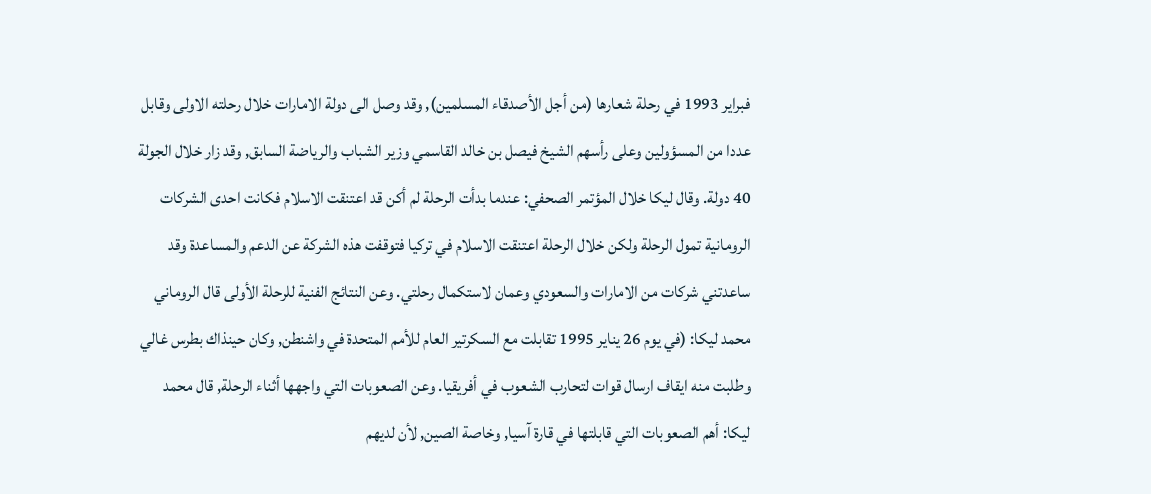فبراير 1993 في رحلة شعارها (من أجل الأصدقاء المسلمين), وقد وصل الى دولة الامارات خلال رحلته الاولى وقابل عددا من المسؤولين وعلى رأسهم الشيخ فيصل بن خالد القاسمي وزير الشباب والرياضة السابق, وقد زار خلال الجولة 40 دولة. وقال ليكا خلال المؤتمر الصحفي: عندما بدأت الرحلة لم أكن قد اعتنقت الاسلام فكانت احدى الشركات الرومانية تمول الرحلة ولكن خلال الرحلة اعتنقت الاسلام في تركيا فتوقفت هذه الشركة عن الدعم والمساعدة وقد ساعدتني شركات من الامارات والسعودي وعمان لاستكمال رحلتي. وعن النتائج الفنية للرحلة الأولى قال الروماني محمد ليكا: (في يوم 26 يناير 1995 تقابلت مع السكرتير العام للأمم المتحدة في واشنطن, وكان حينذاك بطرس غالي وطلبت منه ايقاف ارسال قوات لتحارب الشعوب في أفريقيا. وعن الصعوبات التي واجهها أثناء الرحلة, قال محمد ليكا: أهم الصعوبات التي قابلتها في قارة آسيا, وخاصة الصين, لأن لديهم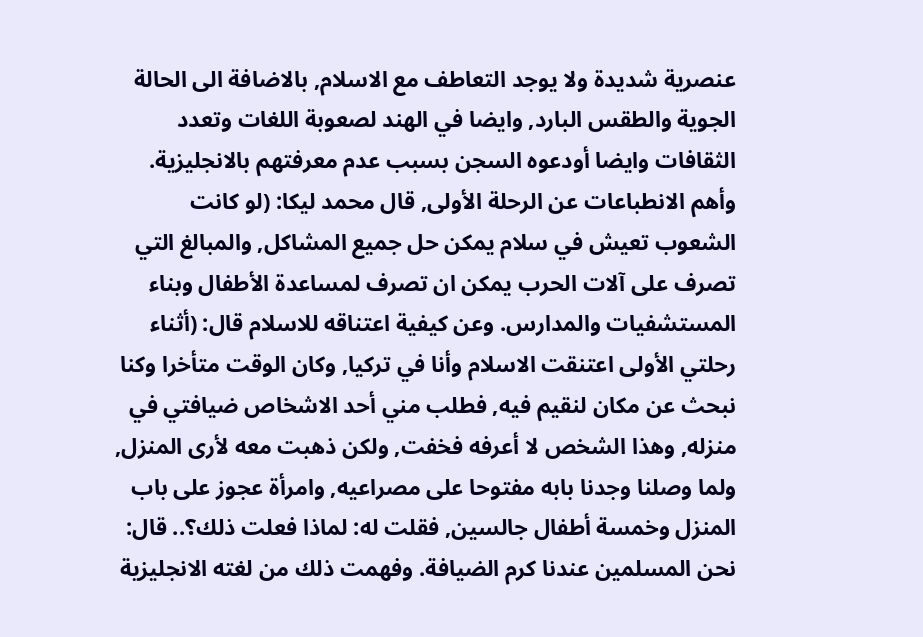عنصرية شديدة ولا يوجد التعاطف مع الاسلام, بالاضافة الى الحالة الجوية والطقس البارد, وايضا في الهند لصعوبة اللغات وتعدد الثقافات وايضا أودعوه السجن بسبب عدم معرفتهم بالانجليزية. وأهم الانطباعات عن الرحلة الأولى, قال محمد ليكا: (لو كانت الشعوب تعيش في سلام يمكن حل جميع المشاكل, والمبالغ التي تصرف على آلات الحرب يمكن ان تصرف لمساعدة الأطفال وبناء المستشفيات والمدارس. وعن كيفية اعتناقه للاسلام قال: (أثناء رحلتي الأولى اعتنقت الاسلام وأنا في تركيا, وكان الوقت متأخرا وكنا نبحث عن مكان لنقيم فيه, فطلب مني أحد الاشخاص ضيافتي في منزله, وهذا الشخص لا أعرفه فخفت, ولكن ذهبت معه لأرى المنزل, ولما وصلنا وجدنا بابه مفتوحا على مصراعيه, وامرأة عجوز على باب المنزل وخمسة أطفال جالسين, فقلت له: لماذا فعلت ذلك؟.. قال: نحن المسلمين عندنا كرم الضيافة. وفهمت ذلك من لغته الانجليزية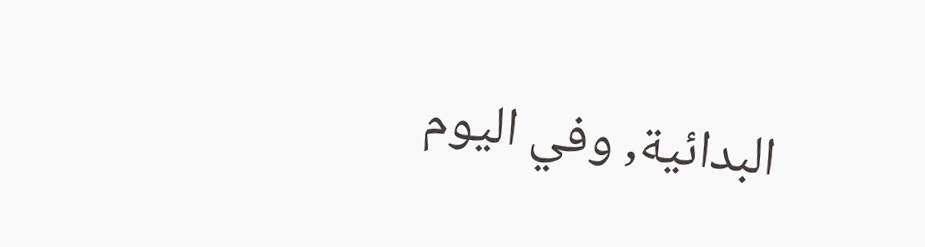البدائية, وفي اليوم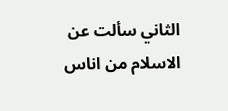الثاني سألت عن الاسلام من اناس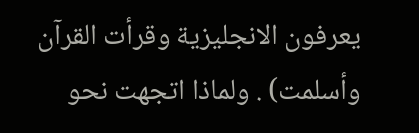يعرفون الانجليزية وقرأت القرآن وأسلمت) . ولماذا اتجهت نحو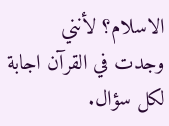الاسلام؟ لأنني وجدت في القرآن اجابة لكل سؤال.